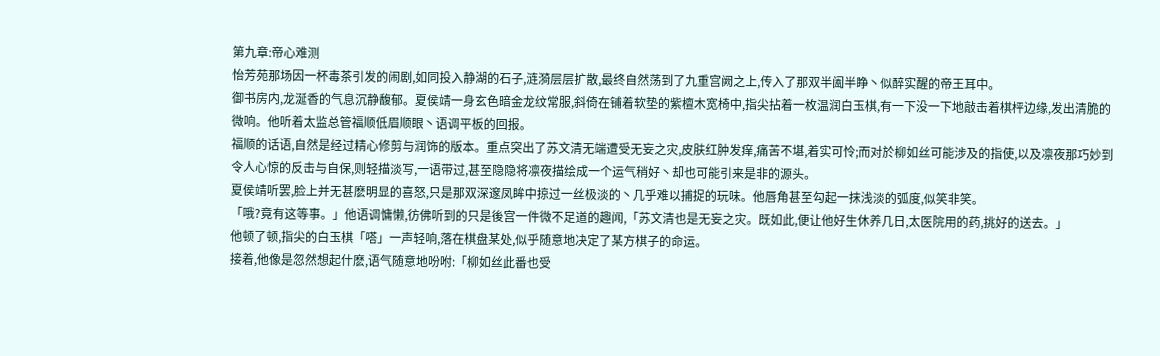第九章:帝心难测
怡芳苑那场因一杯毒茶引发的闹剧,如同投入静湖的石子,涟漪层层扩散,最终自然荡到了九重宫阙之上,传入了那双半阖半睁丶似醉实醒的帝王耳中。
御书房内,龙涎香的气息沉静馥郁。夏侯靖一身玄色暗金龙纹常服,斜倚在铺着软垫的紫檀木宽椅中,指尖拈着一枚温润白玉棋,有一下没一下地敲击着棋枰边缘,发出清脆的微响。他听着太监总管福顺低眉顺眼丶语调平板的回报。
福顺的话语,自然是经过精心修剪与润饰的版本。重点突出了苏文清无端遭受无妄之灾,皮肤红肿发痒,痛苦不堪,着实可怜;而对於柳如丝可能涉及的指使,以及凛夜那巧妙到令人心惊的反击与自保,则轻描淡写,一语带过,甚至隐隐将凛夜描绘成一个运气稍好丶却也可能引来是非的源头。
夏侯靖听罢,脸上并无甚麽明显的喜怒,只是那双深邃凤眸中掠过一丝极淡的丶几乎难以捕捉的玩味。他唇角甚至勾起一抹浅淡的弧度,似笑非笑。
「哦?竟有这等事。」他语调慵懒,彷佛听到的只是後宫一件微不足道的趣闻,「苏文清也是无妄之灾。既如此,便让他好生休养几日,太医院用的药,挑好的送去。」
他顿了顿,指尖的白玉棋「嗒」一声轻响,落在棋盘某处,似乎随意地决定了某方棋子的命运。
接着,他像是忽然想起什麽,语气随意地吩咐:「柳如丝此番也受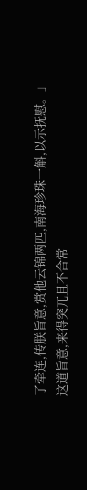了牵连,传朕旨意,赏他云锦两匹,南海珍珠一斛,以示抚慰。」
这道旨意,来得突兀且不合常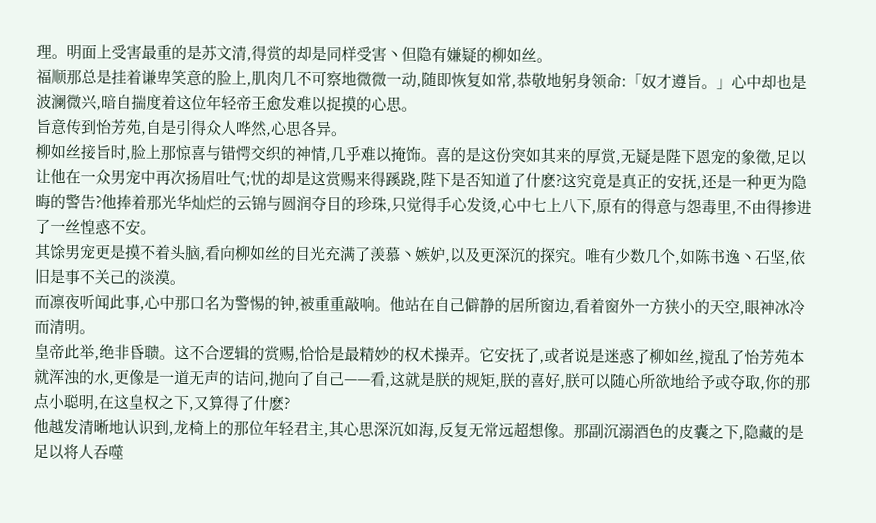理。明面上受害最重的是苏文清,得赏的却是同样受害丶但隐有嫌疑的柳如丝。
福顺那总是挂着谦卑笑意的脸上,肌肉几不可察地微微一动,随即恢复如常,恭敬地躬身领命:「奴才遵旨。」心中却也是波澜微兴,暗自揣度着这位年轻帝王愈发难以捉摸的心思。
旨意传到怡芳苑,自是引得众人哗然,心思各异。
柳如丝接旨时,脸上那惊喜与错愕交织的神情,几乎难以掩饰。喜的是这份突如其来的厚赏,无疑是陛下恩宠的象徵,足以让他在一众男宠中再次扬眉吐气;忧的却是这赏赐来得蹊跷,陛下是否知道了什麽?这究竟是真正的安抚,还是一种更为隐晦的警告?他捧着那光华灿烂的云锦与圆润夺目的珍珠,只觉得手心发烫,心中七上八下,原有的得意与怨毒里,不由得掺进了一丝惶惑不安。
其馀男宠更是摸不着头脑,看向柳如丝的目光充满了羡慕丶嫉妒,以及更深沉的探究。唯有少数几个,如陈书逸丶石坚,依旧是事不关己的淡漠。
而凛夜听闻此事,心中那口名为警惕的钟,被重重敲响。他站在自己僻静的居所窗边,看着窗外一方狭小的天空,眼神冰冷而清明。
皇帝此举,绝非昏聩。这不合逻辑的赏赐,恰恰是最精妙的权术操弄。它安抚了,或者说是迷惑了柳如丝,搅乱了怡芳苑本就浑浊的水,更像是一道无声的诘问,抛向了自己——看,这就是朕的规矩,朕的喜好,朕可以随心所欲地给予或夺取,你的那点小聪明,在这皇权之下,又算得了什麽?
他越发清晰地认识到,龙椅上的那位年轻君主,其心思深沉如海,反复无常远超想像。那副沉溺酒色的皮囊之下,隐藏的是足以将人吞噬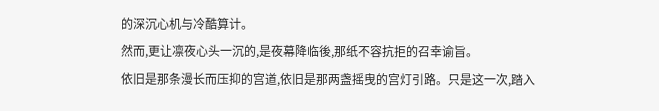的深沉心机与冷酷算计。
然而,更让凛夜心头一沉的,是夜幕降临後,那纸不容抗拒的召幸谕旨。
依旧是那条漫长而压抑的宫道,依旧是那两盏摇曳的宫灯引路。只是这一次,踏入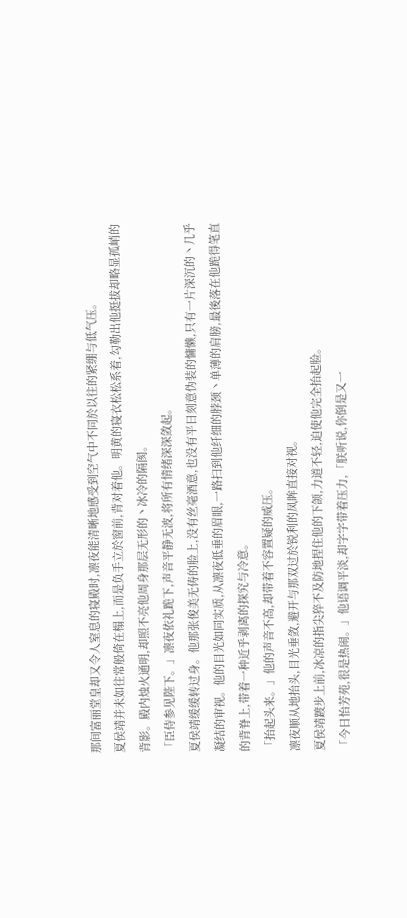那间富丽堂皇却又令人窒息的寝殿时,凛夜能清晰地感受到空气中不同於以往的紧绷与低气压。
夏侯靖并未如往常般倚在榻上,而是负手立於窗前,背对着他。明黄的寝衣松松系着,勾勒出他挺拔却略显孤峭的背影。殿内烛火通明,却照不亮他周身那层无形的丶冰冷的隔阂。
「臣侍参见陛下。」凛夜依礼跪下,声音平静无波,将所有情绪深深敛起。
夏侯靖缓缓转过身。他那张俊美无俦的脸上,没有丝毫酒意,也没有平日刻意伪装的慵懒,只有一片深沉的丶几乎凝结的审视。他的目光如同实质,从凛夜低垂的眉眼,一路扫到他纤细的脖颈丶单薄的肩膀,最後落在他跪得笔直的背脊上,带着一种近乎剥离的探究与冷意。
「抬起头来。」他的声音不高,却带着不容置疑的威压。
凛夜顺从地抬头,目光垂敛,避开与那双过於锐利的凤眸直接对视。
夏侯靖踱步上前,冰凉的指尖猝不及防地捏住他的下颌,力道不轻,迫使他完全抬起脸。
「今日怡芳苑,很是热闹。」他语调平淡,却字字带着压力,「朕听说,你倒是又一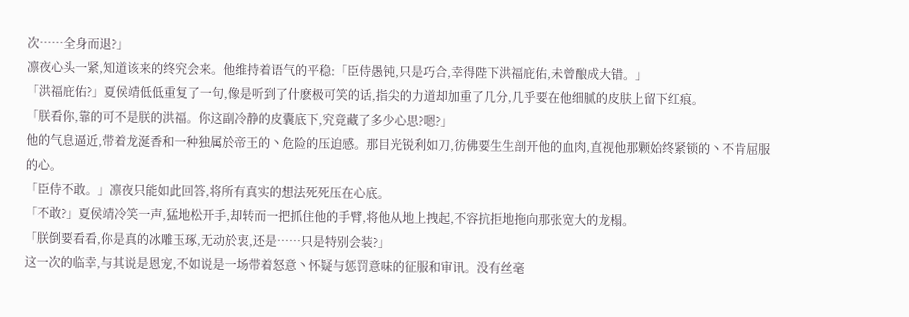次……全身而退?」
凛夜心头一紧,知道该来的终究会来。他维持着语气的平稳:「臣侍愚钝,只是巧合,幸得陛下洪福庇佑,未曾酿成大错。」
「洪福庇佑?」夏侯靖低低重复了一句,像是听到了什麽极可笑的话,指尖的力道却加重了几分,几乎要在他细腻的皮肤上留下红痕。
「朕看你,靠的可不是朕的洪福。你这副冷静的皮囊底下,究竟藏了多少心思?嗯?」
他的气息逼近,带着龙涎香和一种独属於帝王的丶危险的压迫感。那目光锐利如刀,彷佛要生生剖开他的血肉,直视他那颗始终紧锁的丶不肯屈服的心。
「臣侍不敢。」凛夜只能如此回答,将所有真实的想法死死压在心底。
「不敢?」夏侯靖冷笑一声,猛地松开手,却转而一把抓住他的手臂,将他从地上拽起,不容抗拒地拖向那张宽大的龙榻。
「朕倒要看看,你是真的冰雕玉琢,无动於衷,还是……只是特别会装?」
这一次的临幸,与其说是恩宠,不如说是一场带着怒意丶怀疑与惩罚意味的征服和审讯。没有丝毫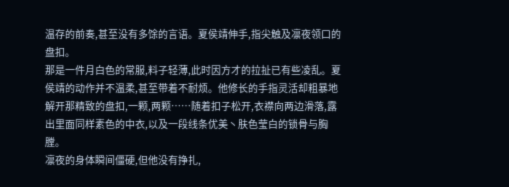温存的前奏,甚至没有多馀的言语。夏侯靖伸手,指尖触及凛夜领口的盘扣。
那是一件月白色的常服,料子轻薄,此时因方才的拉扯已有些凌乱。夏侯靖的动作并不温柔,甚至带着不耐烦。他修长的手指灵活却粗暴地解开那精致的盘扣,一颗,两颗……随着扣子松开,衣襟向两边滑落,露出里面同样素色的中衣,以及一段线条优美丶肤色莹白的锁骨与胸膛。
凛夜的身体瞬间僵硬,但他没有挣扎,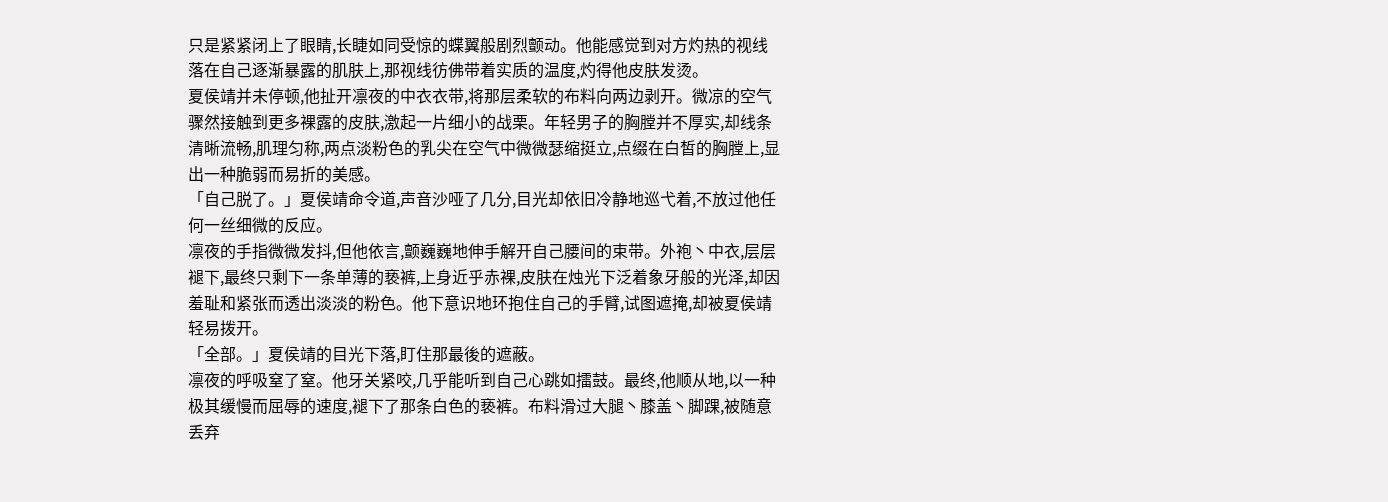只是紧紧闭上了眼睛,长睫如同受惊的蝶翼般剧烈颤动。他能感觉到对方灼热的视线落在自己逐渐暴露的肌肤上,那视线彷佛带着实质的温度,灼得他皮肤发烫。
夏侯靖并未停顿,他扯开凛夜的中衣衣带,将那层柔软的布料向两边剥开。微凉的空气骤然接触到更多裸露的皮肤,激起一片细小的战栗。年轻男子的胸膛并不厚实,却线条清晰流畅,肌理匀称,两点淡粉色的乳尖在空气中微微瑟缩挺立,点缀在白皙的胸膛上,显出一种脆弱而易折的美感。
「自己脱了。」夏侯靖命令道,声音沙哑了几分,目光却依旧冷静地巡弋着,不放过他任何一丝细微的反应。
凛夜的手指微微发抖,但他依言,颤巍巍地伸手解开自己腰间的束带。外袍丶中衣,层层褪下,最终只剩下一条单薄的亵裤,上身近乎赤裸,皮肤在烛光下泛着象牙般的光泽,却因羞耻和紧张而透出淡淡的粉色。他下意识地环抱住自己的手臂,试图遮掩,却被夏侯靖轻易拨开。
「全部。」夏侯靖的目光下落,盯住那最後的遮蔽。
凛夜的呼吸窒了窒。他牙关紧咬,几乎能听到自己心跳如擂鼓。最终,他顺从地,以一种极其缓慢而屈辱的速度,褪下了那条白色的亵裤。布料滑过大腿丶膝盖丶脚踝,被随意丢弃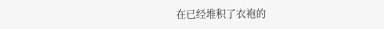在已经堆积了衣袍的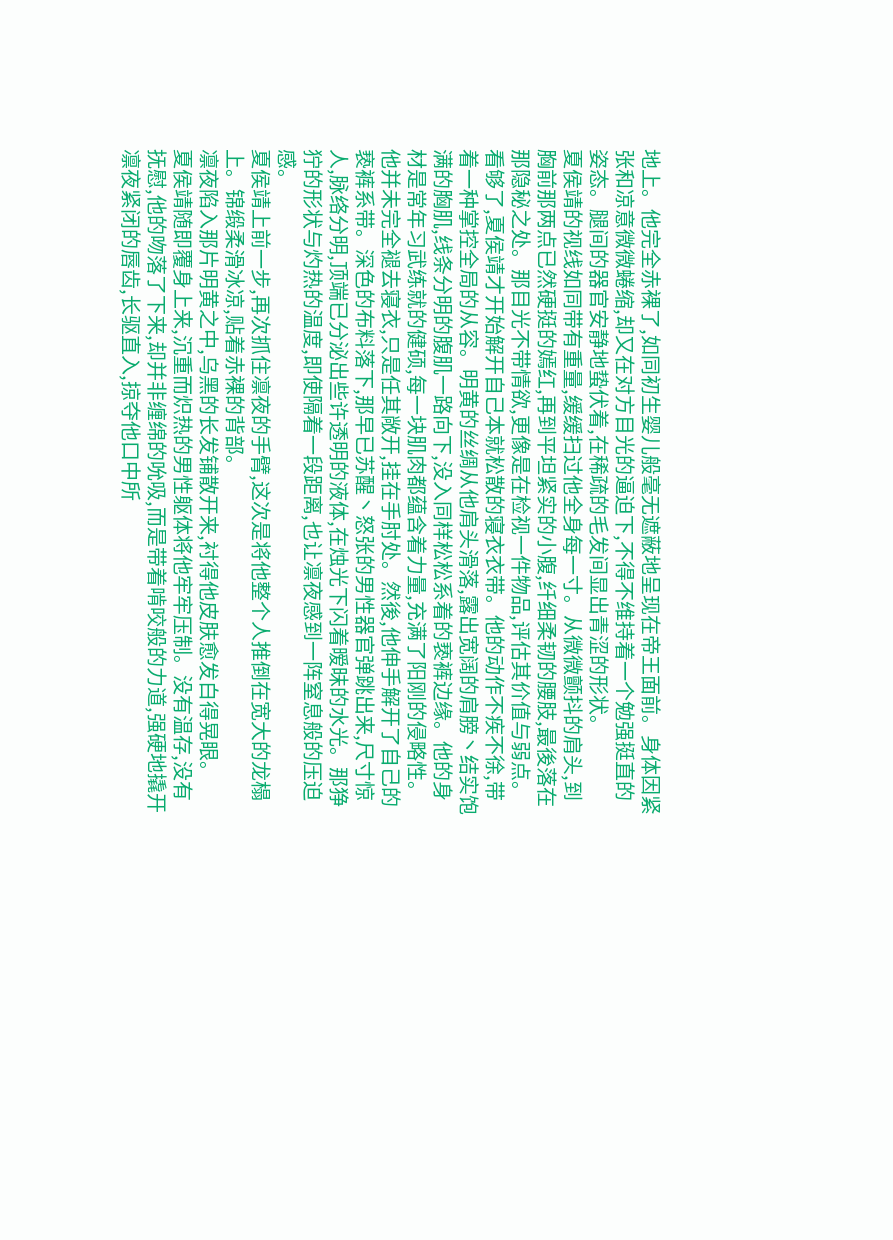地上。他完全赤裸了,如同初生婴儿般毫无遮蔽地呈现在帝王面前。身体因紧张和凉意微微蜷缩,却又在对方目光的逼迫下,不得不维持着一个勉强挺直的姿态。腿间的器官安静地蛰伏着,在稀疏的毛发间显出青涩的形状。
夏侯靖的视线如同带有重量,缓缓扫过他全身每一寸。从微微颤抖的肩头,到胸前那两点已然硬挺的嫣红,再到平坦紧实的小腹,纤细柔韧的腰肢,最後落在那隐秘之处。那目光不带情欲,更像是在检视一件物品,评估其价值与弱点。
看够了,夏侯靖才开始解开自己本就松散的寝衣衣带。他的动作不疾不徐,带着一种掌控全局的从容。明黄的丝绸从他肩头滑落,露出宽阔的肩膀丶结实饱满的胸肌,线条分明的腹肌一路向下,没入同样松松系着的亵裤边缘。他的身材是常年习武练就的健硕,每一块肌肉都蕴含着力量,充满了阳刚的侵略性。
他并未完全褪去寝衣,只是任其敞开,挂在手肘处。然後,他伸手解开了自己的亵裤系带。深色的布料落下,那早已苏醒丶怒张的男性器官弹跳出来,尺寸惊人,脉络分明,顶端已分泌出些许透明的液体,在烛光下闪着暧昧的水光。那狰狞的形状与灼热的温度,即使隔着一段距离,也让凛夜感到一阵窒息般的压迫感。
夏侯靖上前一步,再次抓住凛夜的手臂,这次是将他整个人推倒在宽大的龙榻上。锦缎柔滑冰凉,贴着赤裸的背部。
凛夜陷入那片明黄之中,乌黑的长发铺散开来,衬得他皮肤愈发白得晃眼。
夏侯靖随即覆身上来,沉重而炽热的男性躯体将他牢牢压制。没有温存,没有抚慰,他的吻落了下来,却并非缠绵的吮吸,而是带着啃咬般的力道,强硬地撬开凛夜紧闭的唇齿,长驱直入,掠夺他口中所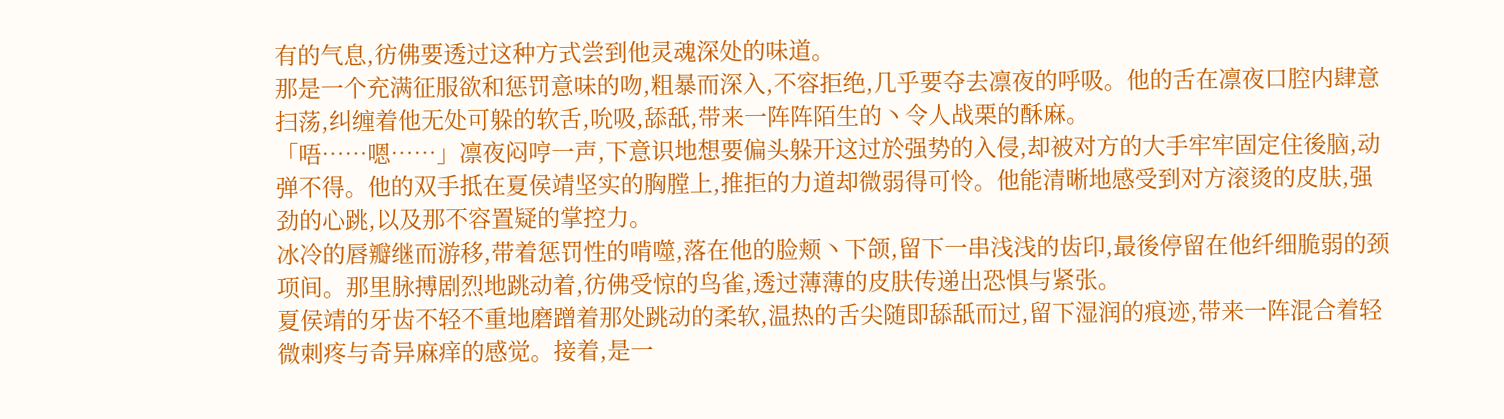有的气息,彷佛要透过这种方式尝到他灵魂深处的味道。
那是一个充满征服欲和惩罚意味的吻,粗暴而深入,不容拒绝,几乎要夺去凛夜的呼吸。他的舌在凛夜口腔内肆意扫荡,纠缠着他无处可躲的软舌,吮吸,舔舐,带来一阵阵陌生的丶令人战栗的酥麻。
「唔……嗯……」凛夜闷哼一声,下意识地想要偏头躲开这过於强势的入侵,却被对方的大手牢牢固定住後脑,动弹不得。他的双手抵在夏侯靖坚实的胸膛上,推拒的力道却微弱得可怜。他能清晰地感受到对方滚烫的皮肤,强劲的心跳,以及那不容置疑的掌控力。
冰冷的唇瓣继而游移,带着惩罚性的啃噬,落在他的脸颊丶下颌,留下一串浅浅的齿印,最後停留在他纤细脆弱的颈项间。那里脉搏剧烈地跳动着,彷佛受惊的鸟雀,透过薄薄的皮肤传递出恐惧与紧张。
夏侯靖的牙齿不轻不重地磨蹭着那处跳动的柔软,温热的舌尖随即舔舐而过,留下湿润的痕迹,带来一阵混合着轻微刺疼与奇异麻痒的感觉。接着,是一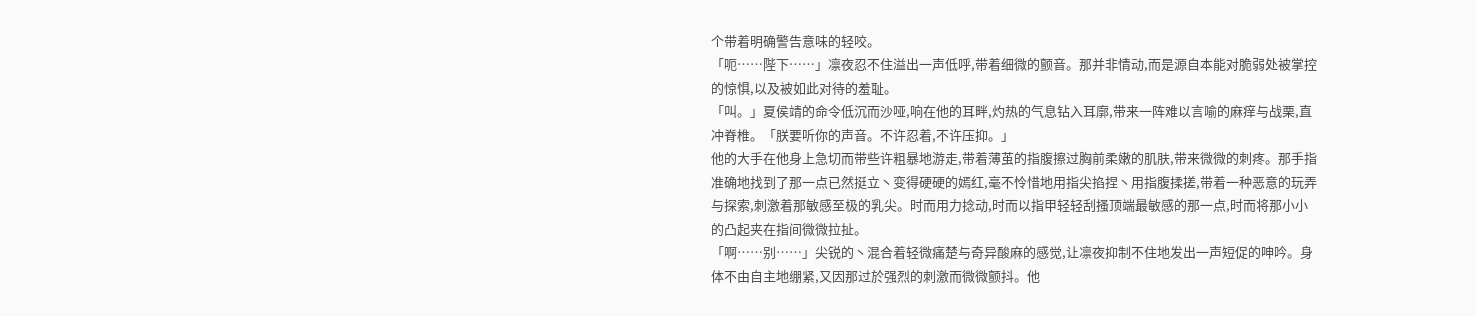个带着明确警告意味的轻咬。
「呃……陛下……」凛夜忍不住溢出一声低呼,带着细微的颤音。那并非情动,而是源自本能对脆弱处被掌控的惊惧,以及被如此对待的羞耻。
「叫。」夏侯靖的命令低沉而沙哑,响在他的耳畔,灼热的气息钻入耳廓,带来一阵难以言喻的麻痒与战栗,直冲脊椎。「朕要听你的声音。不许忍着,不许压抑。」
他的大手在他身上急切而带些许粗暴地游走,带着薄茧的指腹擦过胸前柔嫩的肌肤,带来微微的刺疼。那手指准确地找到了那一点已然挺立丶变得硬硬的嫣红,毫不怜惜地用指尖掐捏丶用指腹揉搓,带着一种恶意的玩弄与探索,刺激着那敏感至极的乳尖。时而用力捻动,时而以指甲轻轻刮搔顶端最敏感的那一点,时而将那小小的凸起夹在指间微微拉扯。
「啊……别……」尖锐的丶混合着轻微痛楚与奇异酸麻的感觉,让凛夜抑制不住地发出一声短促的呻吟。身体不由自主地绷紧,又因那过於强烈的刺激而微微颤抖。他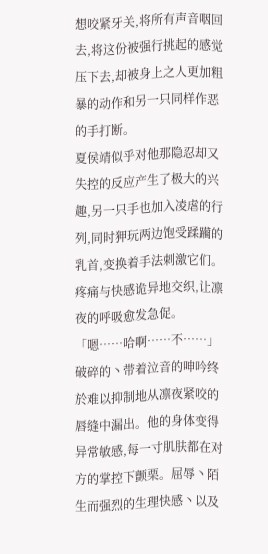想咬紧牙关,将所有声音咽回去,将这份被强行挑起的感觉压下去,却被身上之人更加粗暴的动作和另一只同样作恶的手打断。
夏侯靖似乎对他那隐忍却又失控的反应产生了极大的兴趣,另一只手也加入凌虐的行列,同时狎玩两边饱受蹂躏的乳首,变换着手法刺激它们。疼痛与快感诡异地交织,让凛夜的呼吸愈发急促。
「嗯……哈啊……不……」破碎的丶带着泣音的呻吟终於难以抑制地从凛夜紧咬的唇缝中漏出。他的身体变得异常敏感,每一寸肌肤都在对方的掌控下颤栗。屈辱丶陌生而强烈的生理快感丶以及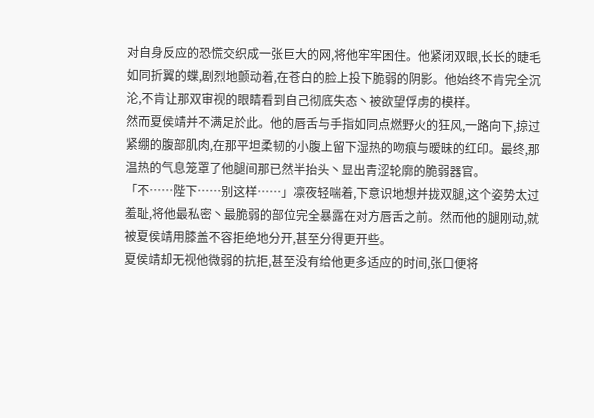对自身反应的恐慌交织成一张巨大的网,将他牢牢困住。他紧闭双眼,长长的睫毛如同折翼的蝶,剧烈地颤动着,在苍白的脸上投下脆弱的阴影。他始终不肯完全沉沦,不肯让那双审视的眼睛看到自己彻底失态丶被欲望俘虏的模样。
然而夏侯靖并不满足於此。他的唇舌与手指如同点燃野火的狂风,一路向下,掠过紧绷的腹部肌肉,在那平坦柔韧的小腹上留下湿热的吻痕与暧昧的红印。最终,那温热的气息笼罩了他腿间那已然半抬头丶显出青涩轮廓的脆弱器官。
「不……陛下……别这样……」凛夜轻喘着,下意识地想并拢双腿,这个姿势太过羞耻,将他最私密丶最脆弱的部位完全暴露在对方唇舌之前。然而他的腿刚动,就被夏侯靖用膝盖不容拒绝地分开,甚至分得更开些。
夏侯靖却无视他微弱的抗拒,甚至没有给他更多适应的时间,张口便将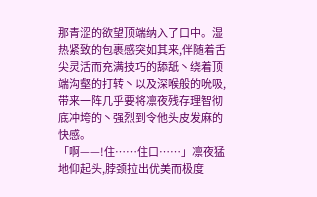那青涩的欲望顶端纳入了口中。湿热紧致的包裹感突如其来,伴随着舌尖灵活而充满技巧的舔舐丶绕着顶端沟壑的打转丶以及深喉般的吮吸,带来一阵几乎要将凛夜残存理智彻底冲垮的丶强烈到令他头皮发麻的快感。
「啊——!住……住口……」凛夜猛地仰起头,脖颈拉出优美而极度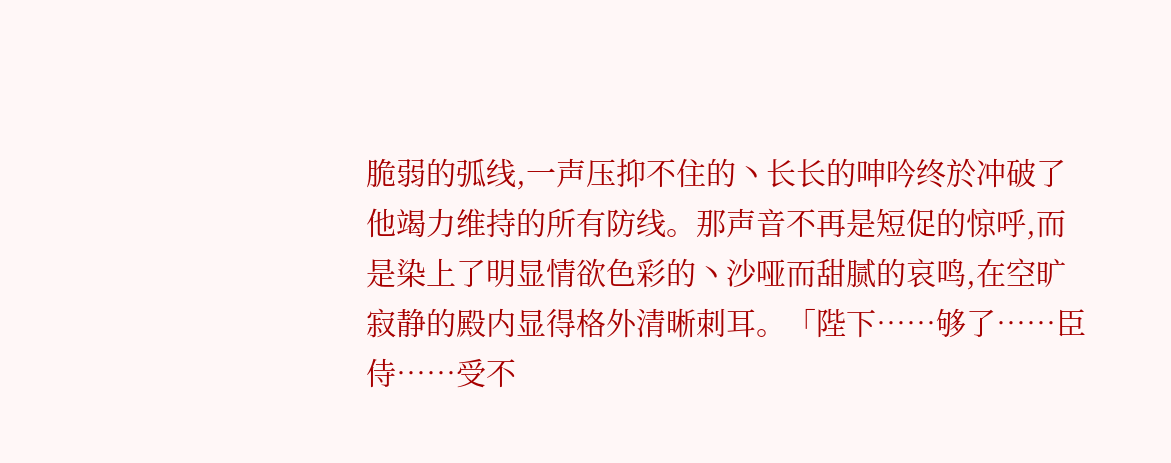脆弱的弧线,一声压抑不住的丶长长的呻吟终於冲破了他竭力维持的所有防线。那声音不再是短促的惊呼,而是染上了明显情欲色彩的丶沙哑而甜腻的哀鸣,在空旷寂静的殿内显得格外清晰刺耳。「陛下……够了……臣侍……受不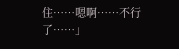住……嗯啊……不行了……」